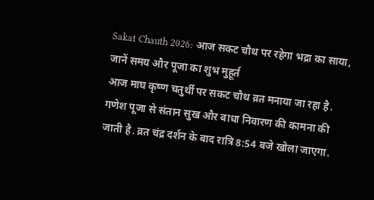Sakat Chauth 2026: आज सकट चौथ पर रहेगा भद्रा का साया, जानें समय और पूजा का शुभ मुहूर्त
आज माघ कृष्ण चतुर्थी पर सकट चौथ व्रत मनाया जा रहा है. गणेश पूजा से संतान सुख और बाधा निवारण की कामना की जाती है. व्रत चंद्र दर्शन के बाद रात्रि 8:54 बजे खोला जाएगा.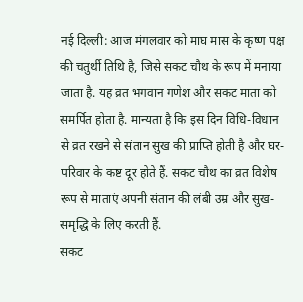नई दिल्ली: आज मंगलवार को माघ मास के कृष्ण पक्ष की चतुर्थी तिथि है, जिसे सकट चौथ के रूप में मनाया जाता है. यह व्रत भगवान गणेश और सकट माता को समर्पित होता है. मान्यता है कि इस दिन विधि-विधान से व्रत रखने से संतान सुख की प्राप्ति होती है और घर-परिवार के कष्ट दूर होते हैं. सकट चौथ का व्रत विशेष रूप से माताएं अपनी संतान की लंबी उम्र और सुख-समृद्धि के लिए करती हैं.
सकट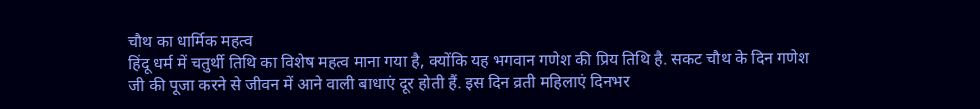चौथ का धार्मिक महत्व
हिंदू धर्म में चतुर्थी तिथि का विशेष महत्व माना गया है, क्योंकि यह भगवान गणेश की प्रिय तिथि है. सकट चौथ के दिन गणेश जी की पूजा करने से जीवन में आने वाली बाधाएं दूर होती हैं. इस दिन व्रती महिलाएं दिनभर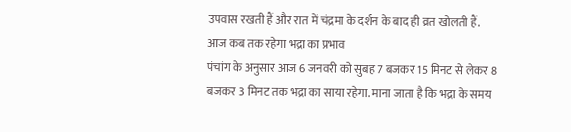उपवास रखती हैं और रात में चंद्रमा के दर्शन के बाद ही व्रत खोलती हैं.
आज कब तक रहेगा भद्रा का प्रभाव
पंचांग के अनुसार आज 6 जनवरी को सुबह 7 बजकर 15 मिनट से लेकर 8 बजकर 3 मिनट तक भद्रा का साया रहेगा. माना जाता है कि भद्रा के समय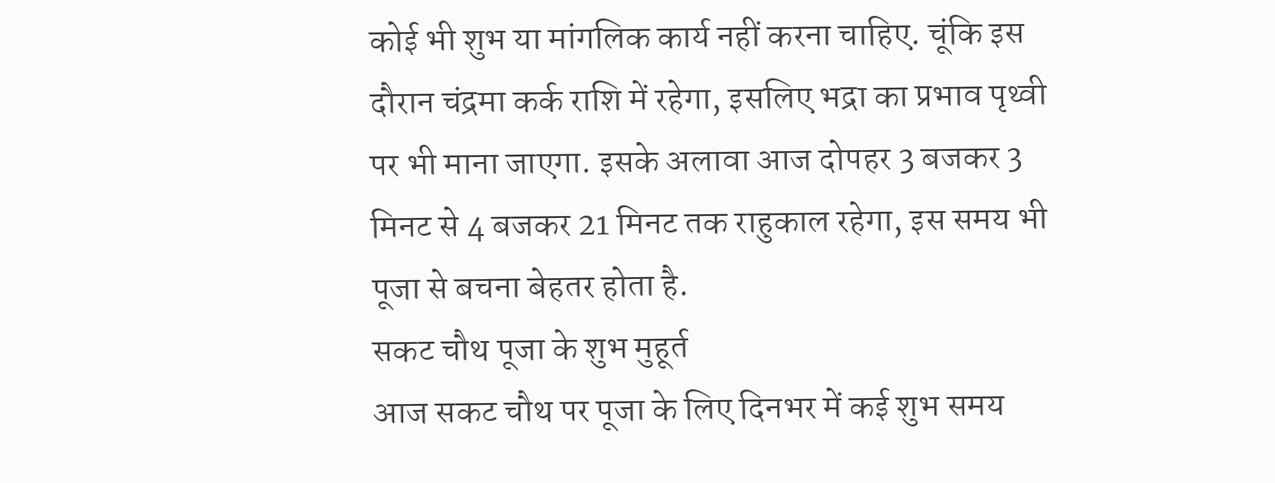कोई भी शुभ या मांगलिक कार्य नहीं करना चाहिए. चूंकि इस दौरान चंद्रमा कर्क राशि में रहेगा, इसलिए भद्रा का प्रभाव पृथ्वी पर भी माना जाएगा. इसके अलावा आज दोपहर 3 बजकर 3 मिनट से 4 बजकर 21 मिनट तक राहुकाल रहेगा, इस समय भी पूजा से बचना बेहतर होता है.
सकट चौथ पूजा के शुभ मुहूर्त
आज सकट चौथ पर पूजा के लिए दिनभर में कई शुभ समय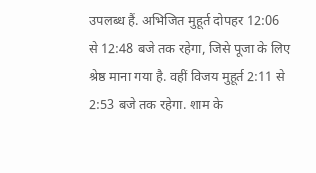उपलब्ध हैं. अभिजित मुहूर्त दोपहर 12:06 से 12:48 बजे तक रहेगा, जिसे पूजा के लिए श्रेष्ठ माना गया है. वहीं विजय मुहूर्त 2:11 से 2:53 बजे तक रहेगा. शाम के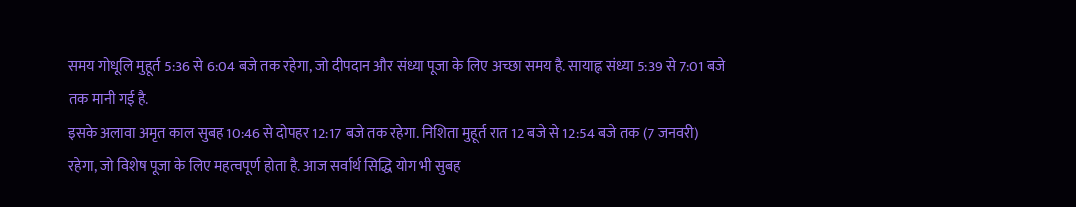समय गोधूलि मुहूर्त 5:36 से 6:04 बजे तक रहेगा, जो दीपदान और संध्या पूजा के लिए अच्छा समय है. सायाह्न संध्या 5:39 से 7:01 बजे तक मानी गई है.
इसके अलावा अमृत काल सुबह 10:46 से दोपहर 12:17 बजे तक रहेगा. निशिता मुहूर्त रात 12 बजे से 12:54 बजे तक (7 जनवरी) रहेगा, जो विशेष पूजा के लिए महत्वपूर्ण होता है. आज सर्वार्थ सिद्धि योग भी सुबह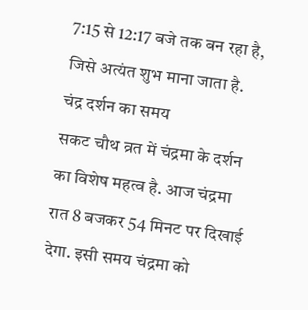7:15 से 12:17 बजे तक बन रहा है, जिसे अत्यंत शुभ माना जाता है.
चंद्र दर्शन का समय
सकट चौथ व्रत में चंद्रमा के दर्शन का विशेष महत्व है. आज चंद्रमा रात 8 बजकर 54 मिनट पर दिखाई देगा. इसी समय चंद्रमा को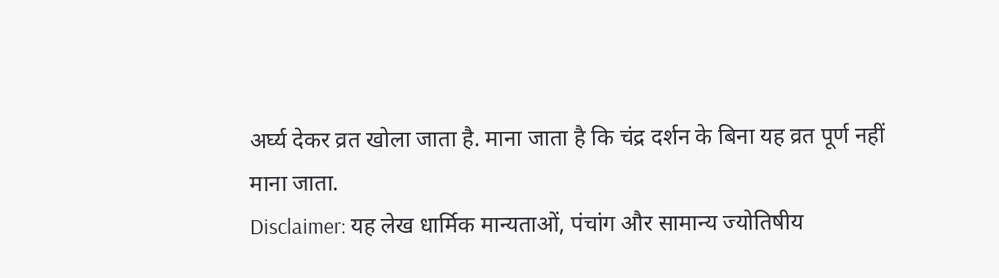अर्घ्य देकर व्रत खोला जाता है. माना जाता है कि चंद्र दर्शन के बिना यह व्रत पूर्ण नहीं माना जाता.
Disclaimer: यह लेख धार्मिक मान्यताओं, पंचांग और सामान्य ज्योतिषीय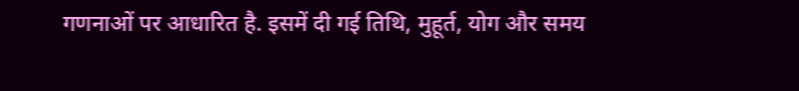गणनाओं पर आधारित है. इसमें दी गई तिथि, मुहूर्त, योग और समय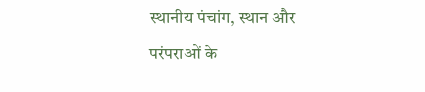स्थानीय पंचांग, स्थान और परंपराओं के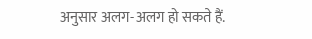अनुसार अलग-अलग हो सकते हैं.